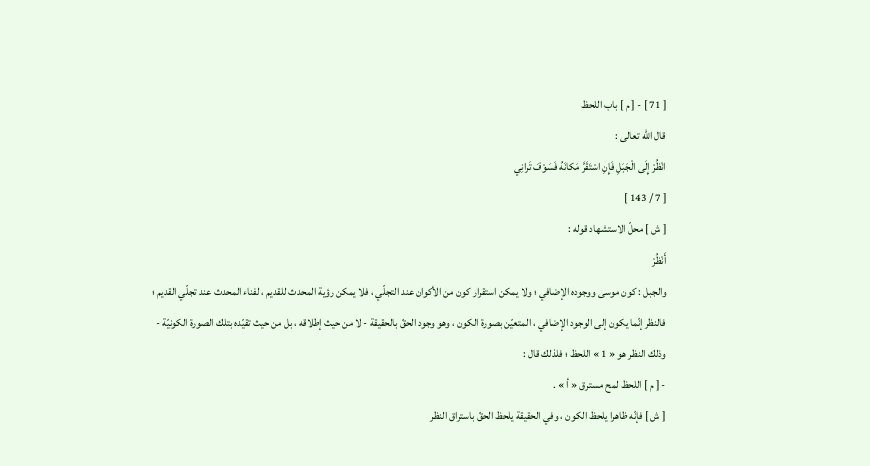[ 71 ] - [ م ] باب اللحظ
قال اللّه تعالى :
انْظُرْ إِلَى الْجَبَلِ فَإِنِ اسْتَقَرَّ مَكانَهُ فَسَوْفَ تَرانِي
[ 7 / 143 ]
[ ش ] محلّ الاستشهاد قوله :
أَنْظُرْ
والجبل : كون موسى ووجوده الإضافي ؛ ولا يمكن استقرار كون من الأكوان عند التجلّي ، فلا يمكن رؤية المحدث للقديم ، لفناء المحدث عند تجلّي القديم ؛ فالنظر إنّما يكون إلى الوجود الإضافي ، المتعيّن بصورة الكون ، وهو وجود الحقّ بالحقيقة - لا من حيث إطلاقه ، بل من حيث تقيّده بتلك الصورة الكونيّة - وذلك النظر هو « 1 » اللحظ ؛ فلذلك قال :
- [ م ] اللحظ لمح مسترق « أ » .
[ ش ] فإنّه ظاهرا يلحظ الكون ، وفي الحقيقة يلحظ الحقّ باستراق النظر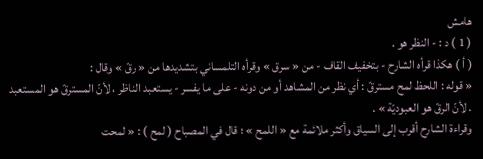هامش
( 1 ) د : - النظر هو .
( أ ) هكذا قرأه الشارح - بتخفيف القاف - من « سرق » وقرأه التلمساني بتشديدها من « رقّ » وقال :
« قوله : اللحظ لمح مسترقّ : أي نظر من المشاهد أو من دونه - على ما يفسر - يستعبد الناظر ، لأنّ المسترقّ هو المستعبد . لأنّ الرقّ هو العبوديّة » .
وقراءة الشارح أقرب إلى السياق وأكثر ملائمة مع « اللمح » ؛ قال في المصباح ( لمح ) : « لمحت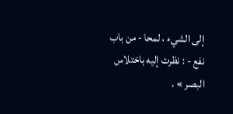إلى الشيء ، لمحا - من باب نفع - : نظرت إليه باختلاس البصر » .